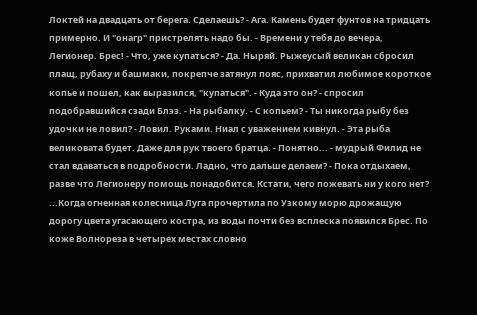Локтей на двадцать от берега. Сделаешь? - Ага. Камень будет фунтов на тридцать примерно. И "онагр" пристрелять надо бы. - Времени у тебя до вечера, Легионер. Брес! - Что, уже купаться? - Да. Ныряй. Рыжеусый великан сбросил плащ, рубаху и башмаки, покрепче затянул пояс, прихватил любимое короткое копье и пошел, как выразился, "купаться". - Куда это он? - спросил подобравшийся сзади Блэз. - На рыбалку. - С копьем? - Ты никогда рыбу без удочки не ловил? - Ловил. Руками. Ниал с уважением кивнул. - Эта рыба великовата будет. Даже для рук твоего братца. - Понятно... - мудрый Филид не стал вдаваться в подробности. Ладно, что дальше делаем? - Пока отдыхаем, разве что Легионеру помощь понадобится. Кстати, чего пожевать ни у кого нет? ...Когда огненная колесница Луга прочертила по Узкому морю дрожащую дорогу цвета угасающего костра, из воды почти без всплеска появился Брес. По коже Волнореза в четырех местах словно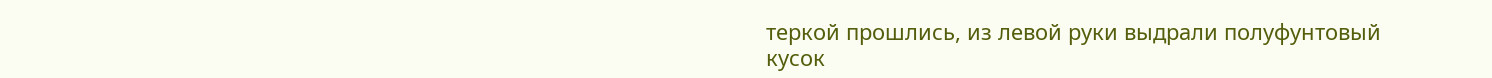теркой прошлись, из левой руки выдрали полуфунтовый кусок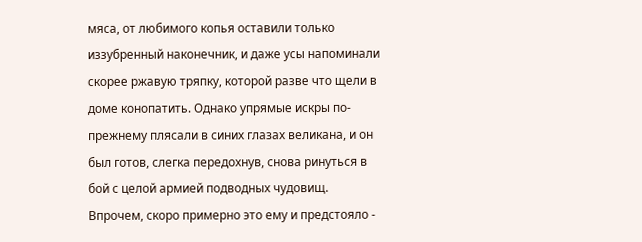мяса, от любимого копья оставили только иззубренный наконечник, и даже усы напоминали скорее ржавую тряпку, которой разве что щели в доме конопатить. Однако упрямые искры по-прежнему плясали в синих глазах великана, и он был готов, слегка передохнув, снова ринуться в бой с целой армией подводных чудовищ. Впрочем, скоро примерно это ему и предстояло -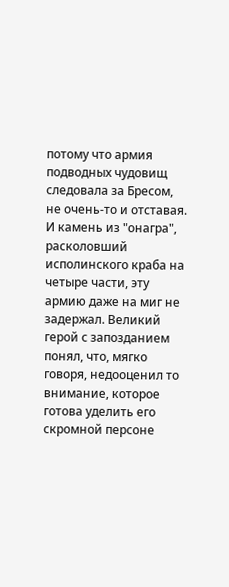потому что армия подводных чудовищ следовала за Бресом, не очень-то и отставая. И камень из "онагра", расколовший исполинского краба на четыре части, эту армию даже на миг не задержал. Великий герой с запозданием понял, что, мягко говоря, недооценил то внимание, которое готова уделить его скромной персоне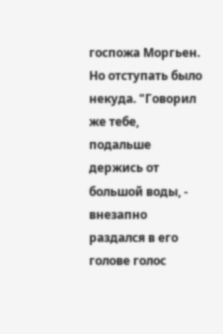госпожа Моргьен. Но отступать было некуда. "Говорил же тебе, подальше держись от большой воды, - внезапно раздался в его голове голос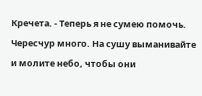Кречета. - Теперь я не сумею помочь. Чересчур много. На сушу выманивайте и молите небо, чтобы они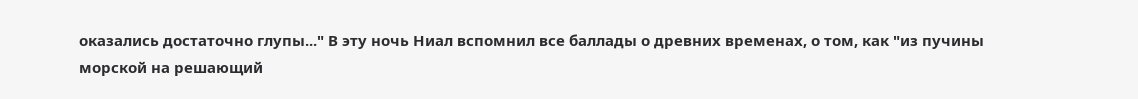оказались достаточно глупы..." В эту ночь Ниал вспомнил все баллады о древних временах, о том, как "из пучины морской на решающий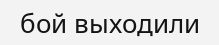бой выходили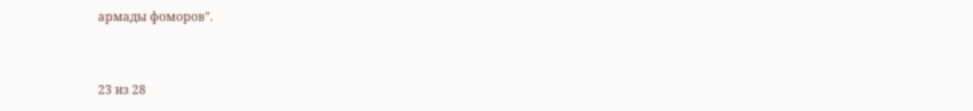армады фоморов".


23 из 28